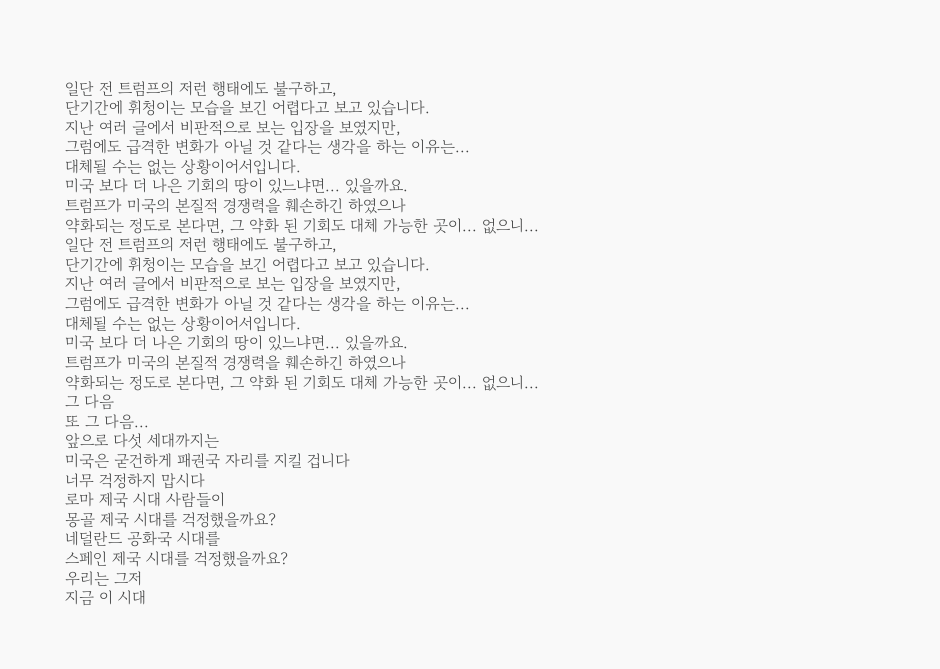일단 전 트럼프의 저런 행태에도 불구하고,
단기간에 휘청이는 모습을 보긴 어렵다고 보고 있습니다.
지난 여러 글에서 비판적으로 보는 입장을 보였지만,
그럼에도 급격한 변화가 아닐 것 같다는 생각을 하는 이유는...
대체될 수는 없는 상황이어서입니다.
미국 보다 더 나은 기회의 땅이 있느냐면... 있을까요.
트럼프가 미국의 본질적 경쟁력을 훼손하긴 하였으나
약화되는 정도로 본다면, 그 약화 된 기회도 대체 가능한 곳이... 없으니...
일단 전 트럼프의 저런 행태에도 불구하고,
단기간에 휘청이는 모습을 보긴 어렵다고 보고 있습니다.
지난 여러 글에서 비판적으로 보는 입장을 보였지만,
그럼에도 급격한 변화가 아닐 것 같다는 생각을 하는 이유는...
대체될 수는 없는 상황이어서입니다.
미국 보다 더 나은 기회의 땅이 있느냐면... 있을까요.
트럼프가 미국의 본질적 경쟁력을 훼손하긴 하였으나
약화되는 정도로 본다면, 그 약화 된 기회도 대체 가능한 곳이... 없으니...
그 다음
또 그 다음...
앞으로 다섯 세대까지는
미국은 굳건하게 패권국 자리를 지킬 겁니다
너무 걱정하지 맙시다
로마 제국 시대 사람들이
몽골 제국 시대를 걱정했을까요?
네덜란드 공화국 시대를
스페인 제국 시대를 걱정했을까요?
우리는 그저
지금 이 시대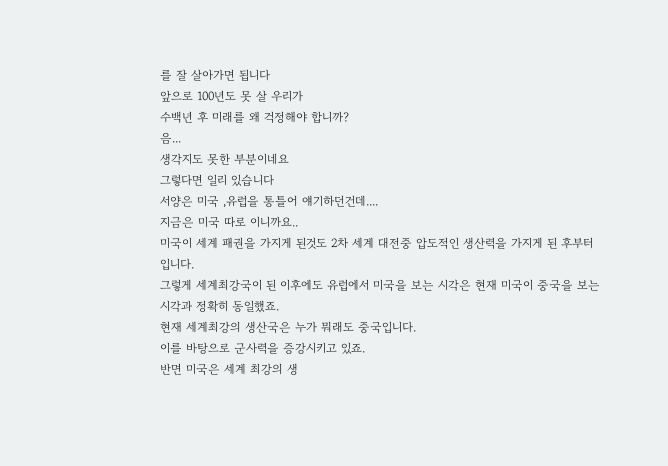를 잘 살아가면 됩니다
앞으로 100년도 못 살 우리가
수백년 후 미래를 왜 걱정해야 합니까?
음...
생각지도 못한 부분이네요
그렇다면 일리 있습니다
서양은 미국 ,유럽을 통틀어 얘기하던건데....
지금은 미국 따로 이니까요..
미국이 세계 패권을 가지게 된것도 2차 세계 대전중 압도적인 생산력을 가지게 된 후부터입니다.
그렇게 세계최강국이 된 이후에도 유럽에서 미국을 보는 시각은 현재 미국이 중국을 보는 시각과 정확히 동일했죠.
현재 세계최강의 생산국은 누가 뭐래도 중국입니다.
이를 바탕으로 군사력을 증강시키고 있죠.
반면 미국은 세계 최강의 생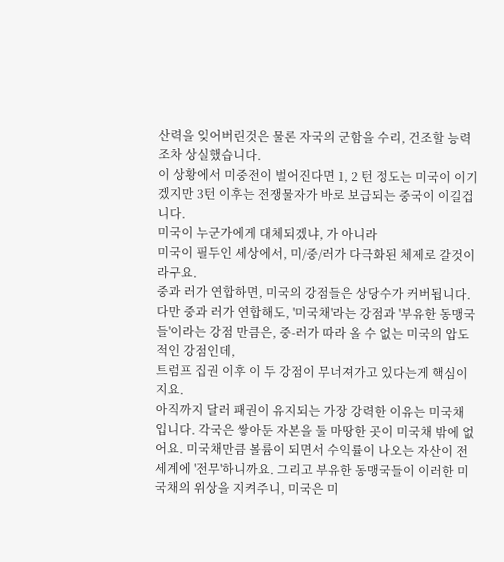산력을 잊어버린것은 물론 자국의 군함을 수리, 건조할 능력조차 상실했습니다.
이 상황에서 미중전이 벌어진다면 1, 2 턴 정도는 미국이 이기겠지만 3턴 이후는 전쟁물자가 바로 보급되는 중국이 이길겁니다.
미국이 누군가에게 대체되겠냐, 가 아니라
미국이 필두인 세상에서, 미/중/러가 다극화된 체제로 갈것이라구요.
중과 러가 연합하면, 미국의 강점들은 상당수가 커버됩니다.
다만 중과 러가 연합해도, '미국채'라는 강점과 '부유한 동맹국들'이라는 강점 만큼은, 중-러가 따라 올 수 없는 미국의 압도적인 강점인데,
트럼프 집권 이후 이 두 강점이 무너져가고 있다는게 핵심이지요.
아직까지 달러 패권이 유지되는 가장 강력한 이유는 미국채입니다. 각국은 쌓아둔 자본을 둘 마땅한 곳이 미국채 밖에 없어요. 미국채만큼 볼륨이 되면서 수익률이 나오는 자산이 전 세계에 '전무'하니까요. 그리고 부유한 동맹국들이 이러한 미국채의 위상을 지켜주니, 미국은 미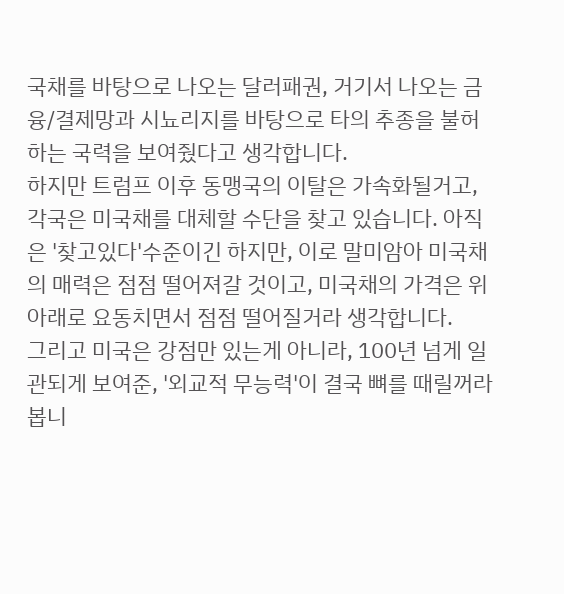국채를 바탕으로 나오는 달러패권, 거기서 나오는 금융/결제망과 시뇨리지를 바탕으로 타의 추종을 불허하는 국력을 보여줬다고 생각합니다.
하지만 트럼프 이후 동맹국의 이탈은 가속화될거고, 각국은 미국채를 대체할 수단을 찾고 있습니다. 아직은 '찾고있다'수준이긴 하지만, 이로 말미암아 미국채의 매력은 점점 떨어져갈 것이고, 미국채의 가격은 위아래로 요동치면서 점점 떨어질거라 생각합니다.
그리고 미국은 강점만 있는게 아니라, 100년 넘게 일관되게 보여준, '외교적 무능력'이 결국 뼈를 때릴꺼라 봅니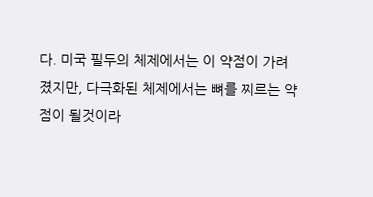다. 미국 필두의 체제에서는 이 약점이 가려졌지만, 다극화된 체제에서는 뼈를 찌르는 약점이 될것이라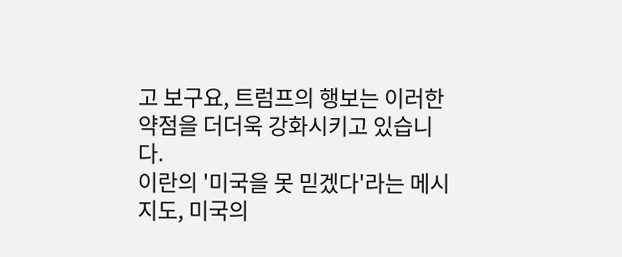고 보구요, 트럼프의 행보는 이러한 약점을 더더욱 강화시키고 있습니다.
이란의 '미국을 못 믿겠다'라는 메시지도, 미국의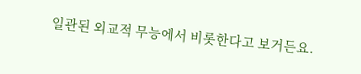일관된 외교적 무능에서 비롯한다고 보거든요.